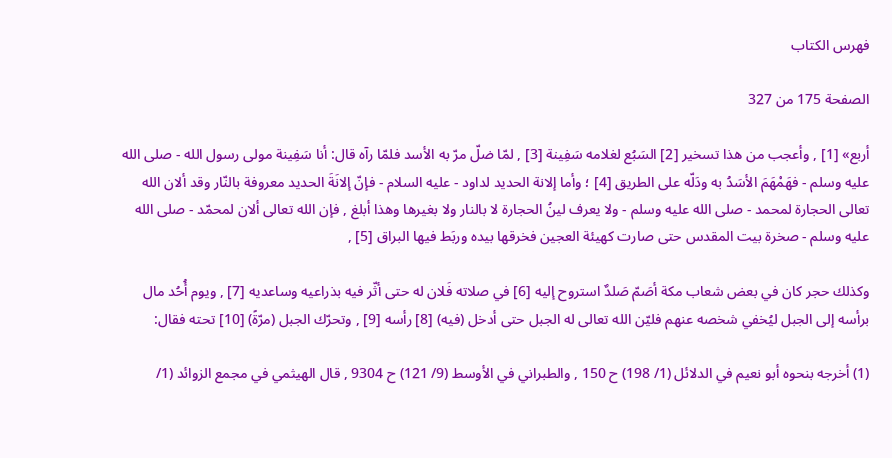فهرس الكتاب

الصفحة 175 من 327

أربع» [1] , وأعجب من هذا تسخير [2] السَبُع لغلامه سَفِينة [3] , لمّا ضلّ مرّ به الأسد فلمّا رآه قال: أنا سَفِينة مولى رسول الله - صلى الله عليه وسلم - فهَمْهَمَ الأسَدُ به ودَلّه على الطريق [4] ؛ وأما إلانة الحديد لداود - عليه السلام - فإنّ إلانَةَ الحديد معروفة بالنّار وقد ألان الله تعالى الحجارة لمحمد - صلى الله عليه وسلم - ولا يعرف لينُ الحجارة لا بالنار ولا بغيرها وهذا أبلغ , فإن الله تعالى ألان لمحمّد - صلى الله عليه وسلم - صخرة بيت المقدس حتى صارت كهيئة العجين فخرقها بيده وربَط فيها البراق [5] ,

وكذلك حجر كان في بعض شعاب مكة أصَمّ صَلدٌ استروح إليه [6] في صلاته فَلان له حتى أثّر فيه بذراعيه وساعديه [7] , ويوم أُحُد مال برأسه إلى الجبل ليُخفي شخصه عنهم فليّن الله تعالى له الجبل حتى أدخل (فيه) [8] رأسه [9] , وتحرّك الجبل (مرّةً) [10] تحته فقال:

(1) أخرجه بنحوه أبو نعيم في الدلائل (1/ 198) ح 150 , والطبراني في الأوسط (9/ 121) ح 9304 , قال الهيثمي في مجمع الزوائد (1/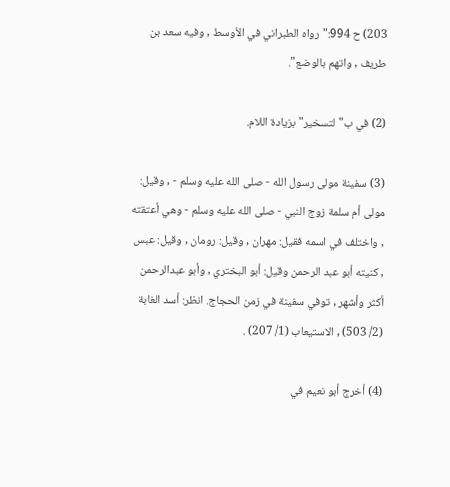203) ح 994:"رواه الطبراني في الأوسط , وفيه سعد بن طريف , واتهم بالوضع".

(2) في ب"لتسخير"بزيادة اللام.

(3) سفينة مولى رسول الله - صلى الله عليه وسلم - , وقيل: مولى أم سلمة زوج النبي - صلى الله عليه وسلم - وهي أعتقته , واختلف في اسمه فقيل: مهران , وقيل: رومان , وقيل: عبس , كنيته أبو عبد الرحمن وقيل: أبو البختري , وأبو عبدالرحمن أكثر وأشهر , توفي سفينة في زمن الحجاج. انظر: أسد الغابة (2/ 503) , الاستيعاب (1/ 207) .

(4) أخرج أبو نعيم في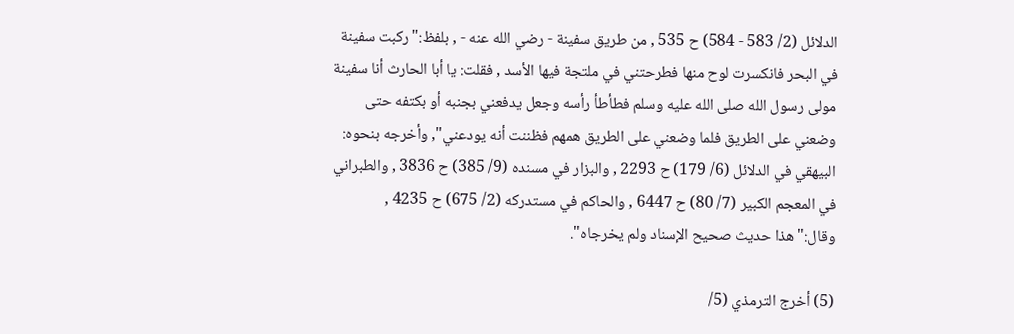الدلائل (2/ 583 - 584) ح 535 , من طريق سفينة - رضي الله عنه - , بلفظ:"ركبت سفينة في البحر فانكسرت لوح منها فطرحتني في ملتجة فيها الأسد , فقلت: يا أبا الحارث أنا سفينة مولى رسول الله صلى الله عليه وسلم فطأطأ رأسه وجعل يدفعني بجنبه أو بكتفه حتى وضعني على الطريق فلما وضعني على الطريق همهم فظننت أنه يودعني", وأخرجه بنحوه: البيهقي في الدلائل (6/ 179) ح 2293 , والبزار في مسنده (9/ 385) ح 3836 , والطبراني في المعجم الكبير (7/ 80) ح 6447 , والحاكم في مستدركه (2/ 675) ح 4235 , وقال:"هذا حديث صحيح الإسناد ولم يخرجاه".

(5) أخرج الترمذي (5/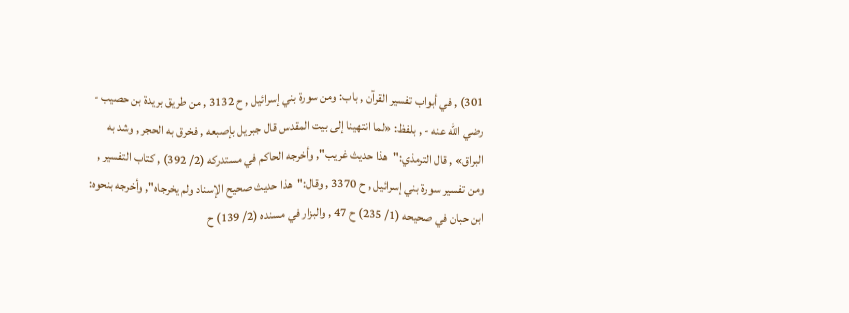301) , في أبواب تفسير القرآن , باب: ومن سورة بني إسرائيل , ح 3132 , من طريق بريدة بن حصيب - رضي الله عنه - , بلفظ: «لما انتهينا إلى بيت المقدس قال جبريل بإصبعه , فخرق به الحجر , وشد به البراق» , قال الترمذي:"هذا حديث غريب", وأخرجه الحاكم في مستدركه (2/ 392) , كتاب التفسير , ومن تفسير سورة بني إسرائيل , ح 3370 , وقال:"هذا حديث صحيح الإسناد ولم يخرجاه", وأخرجه بنحوه: ابن حبان في صحيحه (1/ 235) ح 47 , والبزار في مسنده (2/ 139) ح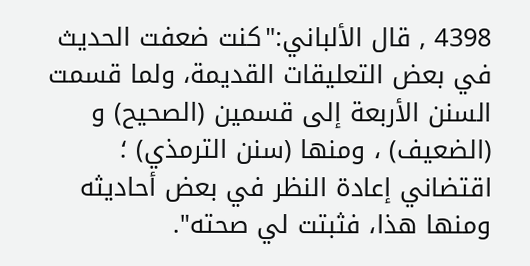4398 , قال الألباني:"كنت ضعفت الحديث في بعض التعليقات القديمة، ولما قسمت السنن الأربعة إلى قسمين (الصحيح) و (الضعيف) ، ومنها (سنن الترمذي) ؛ اقتضاني إعادة النظر في بعض أحاديثه ومنها هذا، فثبتت لي صحته".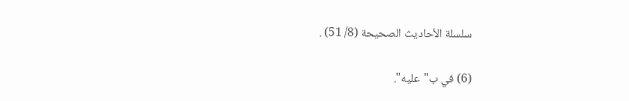سلسلة الأحاديث الصحيحة (8/ 51) .

(6) في ب"عليه".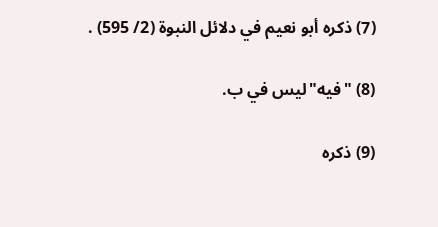(7) ذكره أبو نعيم في دلائل النبوة (2/ 595) .

(8) "فيه"ليس في ب.

(9) ذكره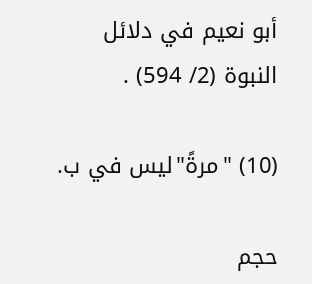أبو نعيم في دلائل النبوة (2/ 594) .

(10) "مرةً"ليس في ب.

حجم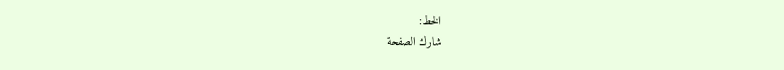الخط:
شارك الصفحة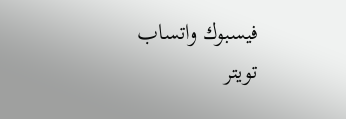فيسبوك واتساب تويتر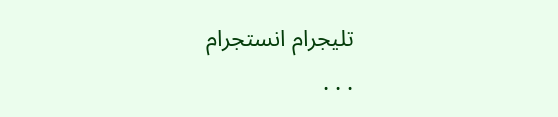تليجرام انستجرام
. . .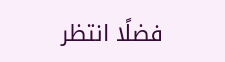فضلًا انتظر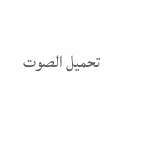تحميل الصوت